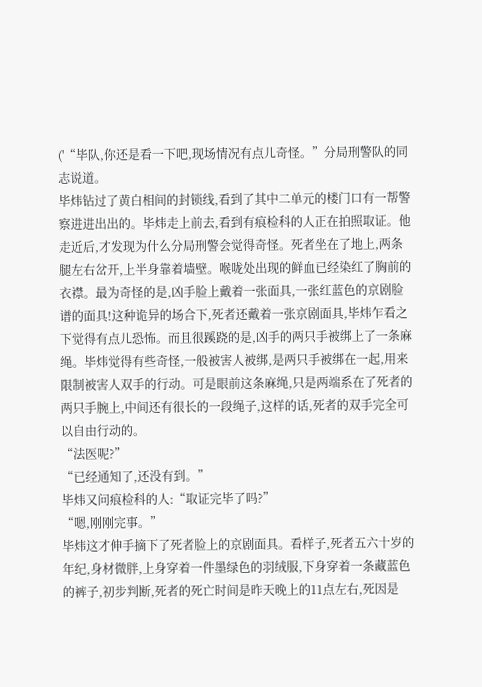('“毕队,你还是看一下吧,现场情况有点儿奇怪。”分局刑警队的同志说道。
毕炜钻过了黄白相间的封锁线,看到了其中二单元的楼门口有一帮警察进进出出的。毕炜走上前去,看到有痕检科的人正在拍照取证。他走近后,才发现为什么分局刑警会觉得奇怪。死者坐在了地上,两条腿左右岔开,上半身靠着墙壁。喉咙处出现的鲜血已经染红了胸前的衣襟。最为奇怪的是,凶手脸上戴着一张面具,一张红蓝色的京剧脸谱的面具!这种诡异的场合下,死者还戴着一张京剧面具,毕炜乍看之下觉得有点儿恐怖。而且很蹊跷的是,凶手的两只手被绑上了一条麻绳。毕炜觉得有些奇怪,一般被害人被绑,是两只手被绑在一起,用来限制被害人双手的行动。可是眼前这条麻绳,只是两端系在了死者的两只手腕上,中间还有很长的一段绳子,这样的话,死者的双手完全可以自由行动的。
“法医呢?”
“已经通知了,还没有到。”
毕炜又问痕检科的人:“取证完毕了吗?”
“嗯,刚刚完事。”
毕炜这才伸手摘下了死者脸上的京剧面具。看样子,死者五六十岁的年纪,身材微胖,上身穿着一件墨绿色的羽绒服,下身穿着一条藏蓝色的裤子,初步判断,死者的死亡时间是昨天晚上的11点左右,死因是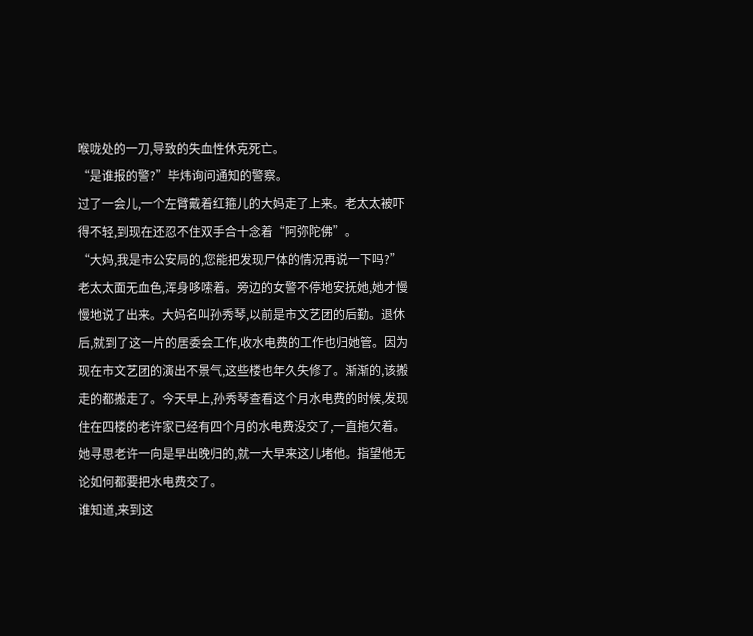喉咙处的一刀,导致的失血性休克死亡。
“是谁报的警?”毕炜询问通知的警察。
过了一会儿,一个左臂戴着红箍儿的大妈走了上来。老太太被吓得不轻,到现在还忍不住双手合十念着“阿弥陀佛”。
“大妈,我是市公安局的,您能把发现尸体的情况再说一下吗?”
老太太面无血色,浑身哆嗦着。旁边的女警不停地安抚她,她才慢慢地说了出来。大妈名叫孙秀琴,以前是市文艺团的后勤。退休后,就到了这一片的居委会工作,收水电费的工作也归她管。因为现在市文艺团的演出不景气,这些楼也年久失修了。渐渐的,该搬走的都搬走了。今天早上,孙秀琴查看这个月水电费的时候,发现住在四楼的老许家已经有四个月的水电费没交了,一直拖欠着。她寻思老许一向是早出晚归的,就一大早来这儿堵他。指望他无论如何都要把水电费交了。
谁知道,来到这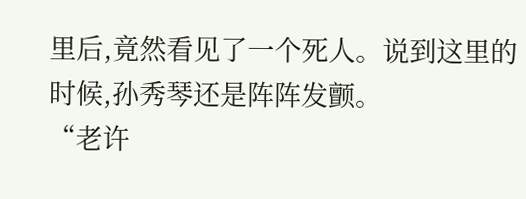里后,竟然看见了一个死人。说到这里的时候,孙秀琴还是阵阵发颤。
“老许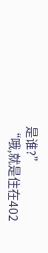是谁?”
“哦,就是住在402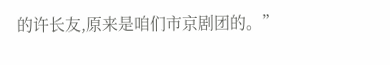的许长友,原来是咱们市京剧团的。”